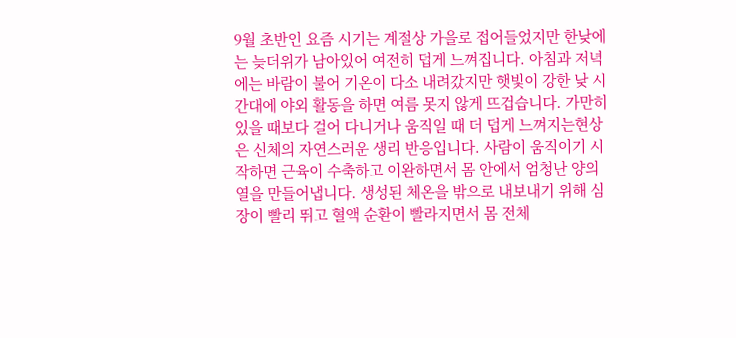9월 초반인 요즘 시기는 계절상 가을로 접어들었지만 한낮에는 늦더위가 남아있어 여전히 덥게 느껴집니다. 아침과 저녁에는 바람이 불어 기온이 다소 내려갔지만 햇빛이 강한 낮 시간대에 야외 활동을 하면 여름 못지 않게 뜨겁습니다. 가만히있을 때보다 걸어 다니거나 움직일 때 더 덥게 느껴지는현상은 신체의 자연스러운 생리 반응입니다. 사람이 움직이기 시작하면 근육이 수축하고 이완하면서 몸 안에서 엄청난 양의 열을 만들어냅니다. 생성된 체온을 밖으로 내보내기 위해 심장이 빨리 뛰고 혈액 순환이 빨라지면서 몸 전체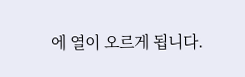에 열이 오르게 됩니다.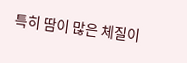특히 땀이 많은 체질이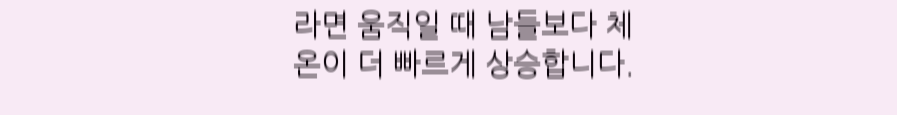라면 움직일 때 남들보다 체온이 더 빠르게 상승합니다.